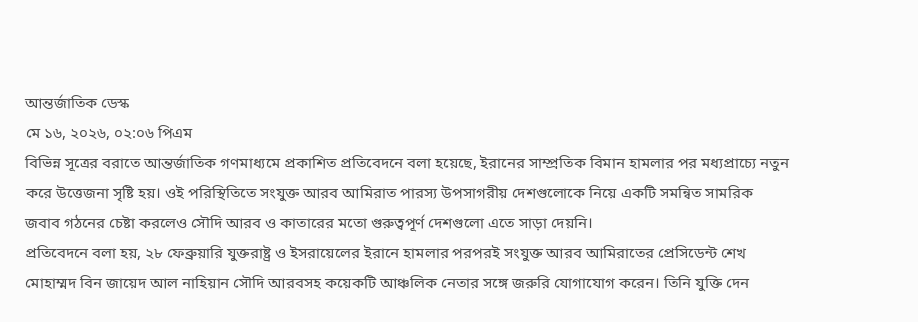আন্তর্জাতিক ডেস্ক
মে ১৬, ২০২৬, ০২:০৬ পিএম
বিভিন্ন সূত্রের বরাতে আন্তর্জাতিক গণমাধ্যমে প্রকাশিত প্রতিবেদনে বলা হয়েছে, ইরানের সাম্প্রতিক বিমান হামলার পর মধ্যপ্রাচ্যে নতুন করে উত্তেজনা সৃষ্টি হয়। ওই পরিস্থিতিতে সংযুক্ত আরব আমিরাত পারস্য উপসাগরীয় দেশগুলোকে নিয়ে একটি সমন্বিত সামরিক জবাব গঠনের চেষ্টা করলেও সৌদি আরব ও কাতারের মতো গুরুত্বপূর্ণ দেশগুলো এতে সাড়া দেয়নি।
প্রতিবেদনে বলা হয়, ২৮ ফেব্রুয়ারি যুক্তরাষ্ট্র ও ইসরায়েলের ইরানে হামলার পরপরই সংযুক্ত আরব আমিরাতের প্রেসিডেন্ট শেখ মোহাম্মদ বিন জায়েদ আল নাহিয়ান সৌদি আরবসহ কয়েকটি আঞ্চলিক নেতার সঙ্গে জরুরি যোগাযোগ করেন। তিনি যুক্তি দেন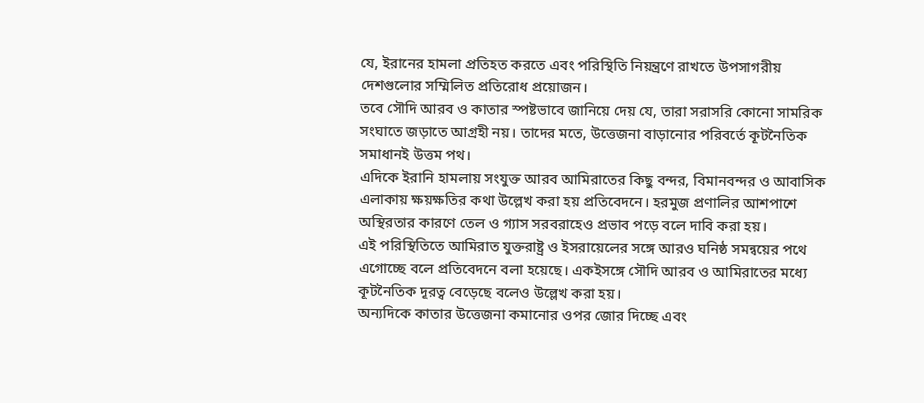যে, ইরানের হামলা প্রতিহত করতে এবং পরিস্থিতি নিয়ন্ত্রণে রাখতে উপসাগরীয় দেশগুলোর সম্মিলিত প্রতিরোধ প্রয়োজন।
তবে সৌদি আরব ও কাতার স্পষ্টভাবে জানিয়ে দেয় যে, তারা সরাসরি কোনো সামরিক সংঘাতে জড়াতে আগ্রহী নয়। তাদের মতে, উত্তেজনা বাড়ানোর পরিবর্তে কূটনৈতিক সমাধানই উত্তম পথ।
এদিকে ইরানি হামলায় সংযুক্ত আরব আমিরাতের কিছু বন্দর, বিমানবন্দর ও আবাসিক এলাকায় ক্ষয়ক্ষতির কথা উল্লেখ করা হয় প্রতিবেদনে। হরমুজ প্রণালির আশপাশে অস্থিরতার কারণে তেল ও গ্যাস সরবরাহেও প্রভাব পড়ে বলে দাবি করা হয়।
এই পরিস্থিতিতে আমিরাত যুক্তরাষ্ট্র ও ইসরায়েলের সঙ্গে আরও ঘনিষ্ঠ সমন্বয়ের পথে এগোচ্ছে বলে প্রতিবেদনে বলা হয়েছে। একইসঙ্গে সৌদি আরব ও আমিরাতের মধ্যে কূটনৈতিক দূরত্ব বেড়েছে বলেও উল্লেখ করা হয়।
অন্যদিকে কাতার উত্তেজনা কমানোর ওপর জোর দিচ্ছে এবং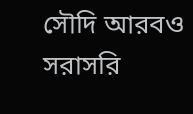সৌদি আরবও সরাসরি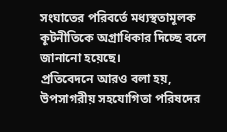সংঘাতের পরিবর্তে মধ্যস্থতামূলক কূটনীতিকে অগ্রাধিকার দিচ্ছে বলে জানানো হয়েছে।
প্রতিবেদনে আরও বলা হয়, উপসাগরীয় সহযোগিতা পরিষদের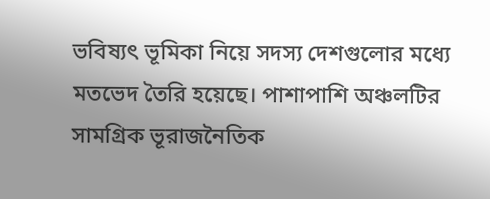ভবিষ্যৎ ভূমিকা নিয়ে সদস্য দেশগুলোর মধ্যে মতভেদ তৈরি হয়েছে। পাশাপাশি অঞ্চলটির সামগ্রিক ভূরাজনৈতিক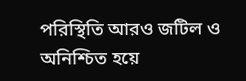পরিস্থিতি আরও জটিল ও অনিশ্চিত হয়ে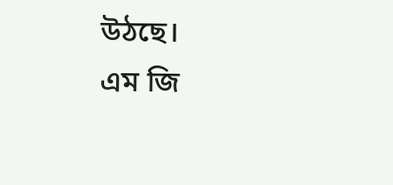উঠছে।
এম জি